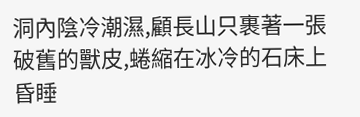洞內陰冷潮濕,顧長山只裹著一張破舊的獸皮,蜷縮在冰冷的石床上昏睡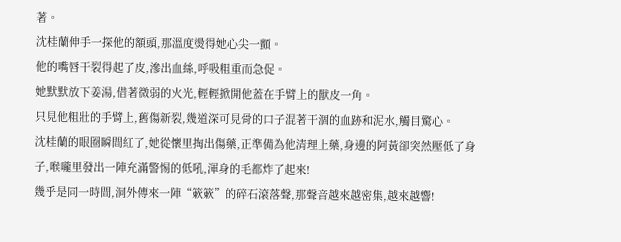著。
沈桂蘭伸手一探他的額頭,那溫度燙得她心尖一顫。
他的嘴唇干裂得起了皮,滲出血絲,呼吸粗重而急促。
她默默放下姜湯,借著微弱的火光,輕輕掀開他蓋在手臂上的獸皮一角。
只見他粗壯的手臂上,舊傷新裂,幾道深可見骨的口子混著干涸的血跡和泥水,觸目驚心。
沈桂蘭的眼圈瞬間紅了,她從懷里掏出傷藥,正準備為他清理上藥,身邊的阿黃卻突然壓低了身子,喉嚨里發出一陣充滿警惕的低吼,渾身的毛都炸了起來!
幾乎是同一時間,洞外傳來一陣“簌簌”的碎石滾落聲,那聲音越來越密集,越來越響!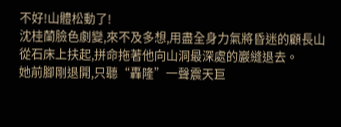不好!山體松動了!
沈桂蘭臉色劇變,來不及多想,用盡全身力氣將昏迷的顧長山從石床上扶起,拼命拖著他向山洞最深處的巖縫退去。
她前腳剛退開,只聽“轟隆”一聲震天巨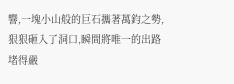響,一塊小山般的巨石攜著萬鈞之勢,狠狠砸入了洞口,瞬間將唯一的出路堵得嚴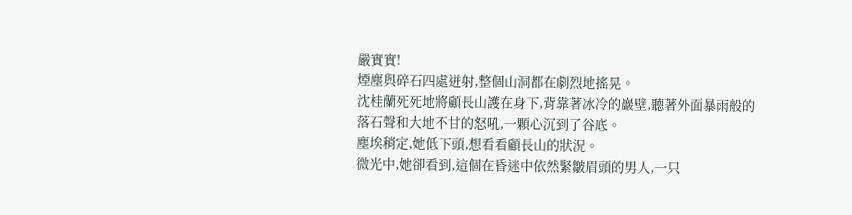嚴實實!
煙塵與碎石四處迸射,整個山洞都在劇烈地搖晃。
沈桂蘭死死地將顧長山護在身下,背靠著冰冷的巖壁,聽著外面暴雨般的落石聲和大地不甘的怒吼,一顆心沉到了谷底。
塵埃稍定,她低下頭,想看看顧長山的狀況。
微光中,她卻看到,這個在昏迷中依然緊皺眉頭的男人,一只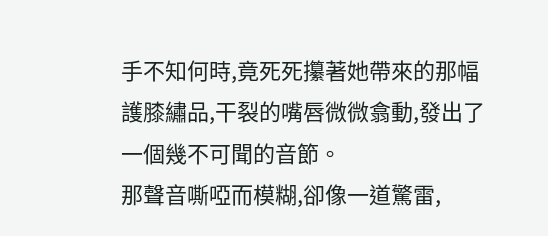手不知何時,竟死死攥著她帶來的那幅護膝繡品,干裂的嘴唇微微翕動,發出了一個幾不可聞的音節。
那聲音嘶啞而模糊,卻像一道驚雷,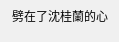劈在了沈桂蘭的心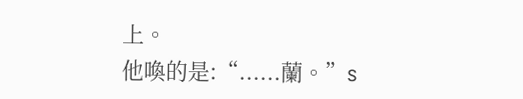上。
他喚的是:“......蘭。”s